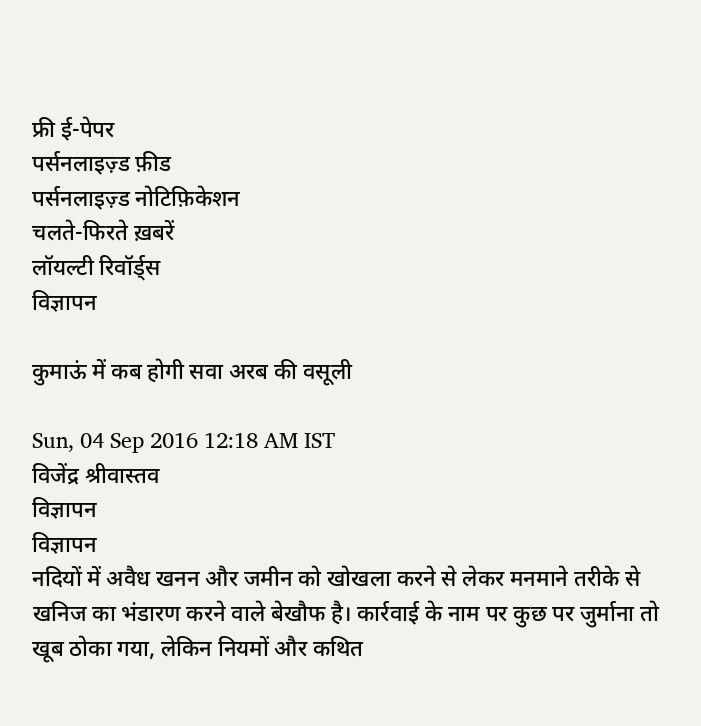फ्री ई-पेपर
पर्सनलाइज़्ड फ़ीड
पर्सनलाइज़्ड नोटिफ़िकेशन
चलते-फिरते ख़बरें
लॉयल्टी रिवॉर्ड्स
विज्ञापन

कुमाऊं में कब होगी सवा अरब की वसूली

Sun, 04 Sep 2016 12:18 AM IST
विजेंद्र श्रीवास्तव
विज्ञापन
विज्ञापन
नदियों में अवैध खनन और जमीन को खोखला करने से लेकर मनमाने तरीके से खनिज का भंडारण करने वाले बेखौफ है। कार्रवाई के नाम पर कुछ पर जुर्माना तो खूब ठोका गया, लेकिन नियमों और कथित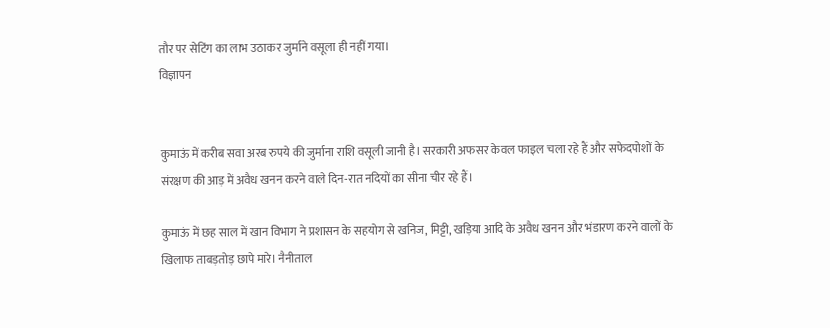तौर पर सेटिंग का लाभ उठाकर जुर्माने वसूला ही नहीं गया।
विज्ञापन


कुमाऊं में करीब सवा अरब रुपये की जुर्माना राशि वसूली जानी है। सरकारी अफसर केवल फाइल चला रहे हैं और सफेदपोशों के संरक्षण की आड़ में अवैध खनन करने वाले दिन-रात नदियों का सीना चीर रहे हैं।

कुमाऊं में छह साल में खान विभाग ने प्रशासन के सहयोग से खनिज, मिट्टी, खड़िया आदि के अवैध खनन और भंडारण करने वालों के खिलाफ ताबड़तोड़ छापे मारे। नैनीताल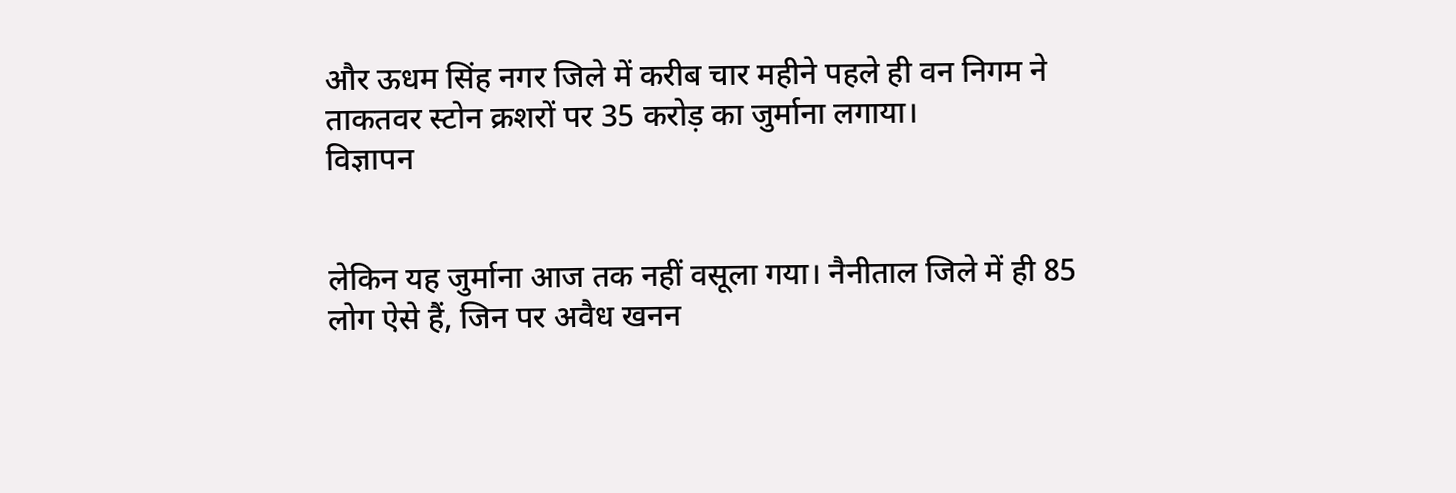और ऊधम सिंह नगर जिले में करीब चार महीने पहले ही वन निगम ने ताकतवर स्टोन क्रशरों पर 35 करोड़ का जुर्माना लगाया।
विज्ञापन


लेकिन यह जुर्माना आज तक नहीं वसूला गया। नैनीताल जिले में ही 85 लोग ऐसे हैं, जिन पर अवैध खनन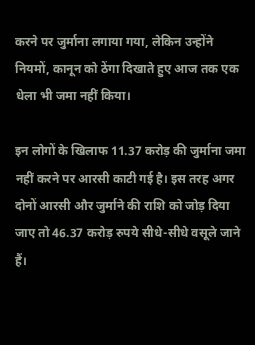करने पर जुर्माना लगाया गया, लेकिन उन्होंने नियमों, कानून को ठेंगा दिखाते हुए आज तक एक धेला भी जमा नहीं किया।

इन लोगों के खिलाफ 11.37 करोड़ की जुर्माना जमा नहीं करने पर आरसी काटी गई है। इस तरह अगर दोनों आरसी और जुर्माने की राशि को जोड़ दिया जाए तो 46.37 करोड़ रुपये सीधे-सीधे वसूले जाने हैं।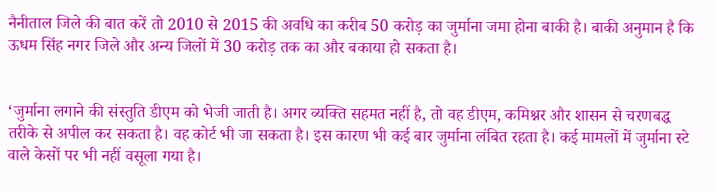नैनीताल जिले की बात करें तो 2010 से 2015 की अवधि का करीब 50 करोड़ का जुर्माना जमा होना बाकी है। बाकी अनुमान है कि ऊधम सिंह नगर जिले और अन्य जिलों में 30 करोड़ तक का और बकाया हो सकता है।


‘जुर्माना लगाने की संस्तुति डीएम को भेजी जाती है। अगर व्यक्ति सहमत नहीं है, तो वह डीएम, कमिश्नर और शासन से चरणबद्ध तरीके से अपील कर सकता है। वह कोर्ट भी जा सकता है। इस कारण भी कई बार जुर्माना लंबित रहता है। कई मामलों में जुर्माना स्टे वाले केसों पर भी नहीं वसूला गया है।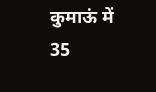कुमाऊं में 35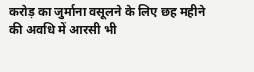करोड़ का जुर्माना वसूलने के लिए छह महीने की अवधि में आरसी भी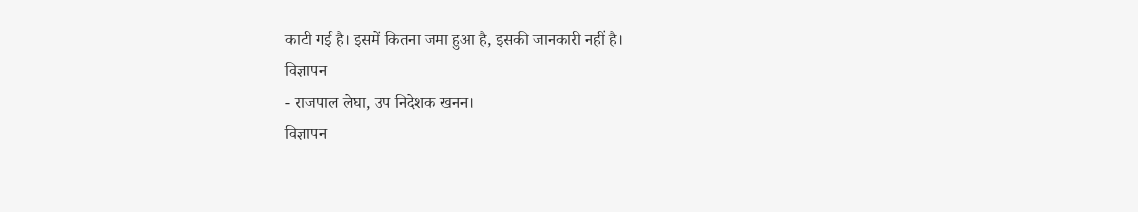काटी गई है। इसमें कितना जमा हुआ है, इसकी जानकारी नहीं है।
विज्ञापन
- राजपाल लेघा, उप निदेशक खनन।
विज्ञापन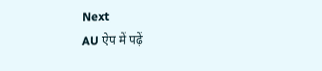Next
AU ऐप में पढ़ें